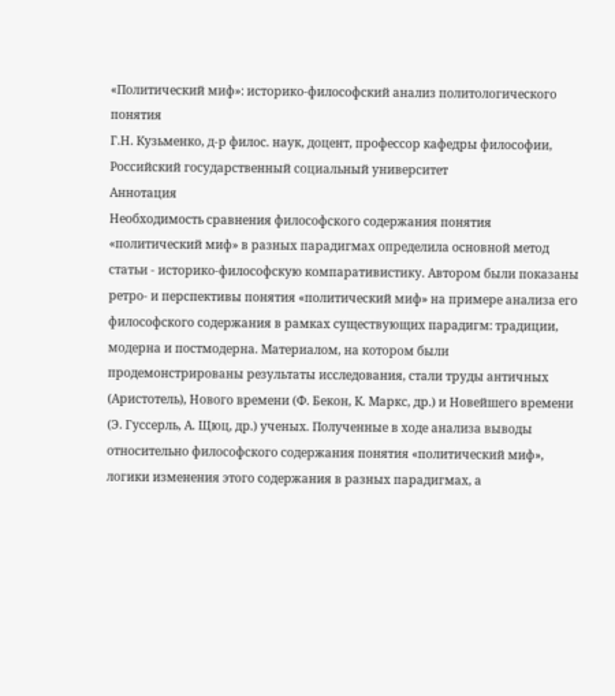«Политический миф»: историко-философский анализ политологического понятия
Г.Н. Кузьменко, д-р филос. наук, доцент, профессор кафедры философии, Российский государственный социальный университет
Аннотация
Необходимость сравнения философского содержания понятия «политический миф» в разных парадигмах определила основной метод статьи - историко-философскую компаративистику. Автором были показаны ретро- и перспективы понятия «политический миф» на примере анализа его философского содержания в рамках существующих парадигм: традиции, модерна и постмодерна. Материалом, на котором были продемонстрированы результаты исследования, стали труды античных (Аристотель), Нового времени (Ф. Бекон, К. Маркс, др.) и Новейшего времени (Э. Гуссерль, А. Щюц, др.) ученых. Полученные в ходе анализа выводы относительно философского содержания понятия «политический миф», логики изменения этого содержания в разных парадигмах, а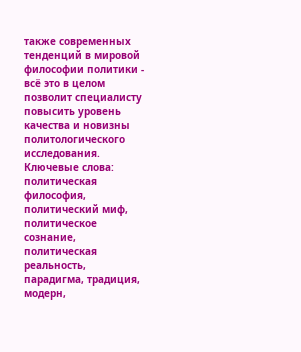также современных тенденций в мировой философии политики - всё это в целом позволит специалисту повысить уровень качества и новизны политологического исследования.
Ключевые слова: политическая философия, политический миф, политическое сознание, политическая реальность, парадигма, традиция, модерн,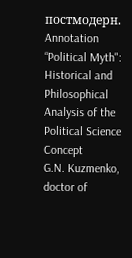постмодерн.
Annotation
“Political Myth": Historical and Philosophical Analysis of the Political Science Concept
G.N. Kuzmenko, doctor of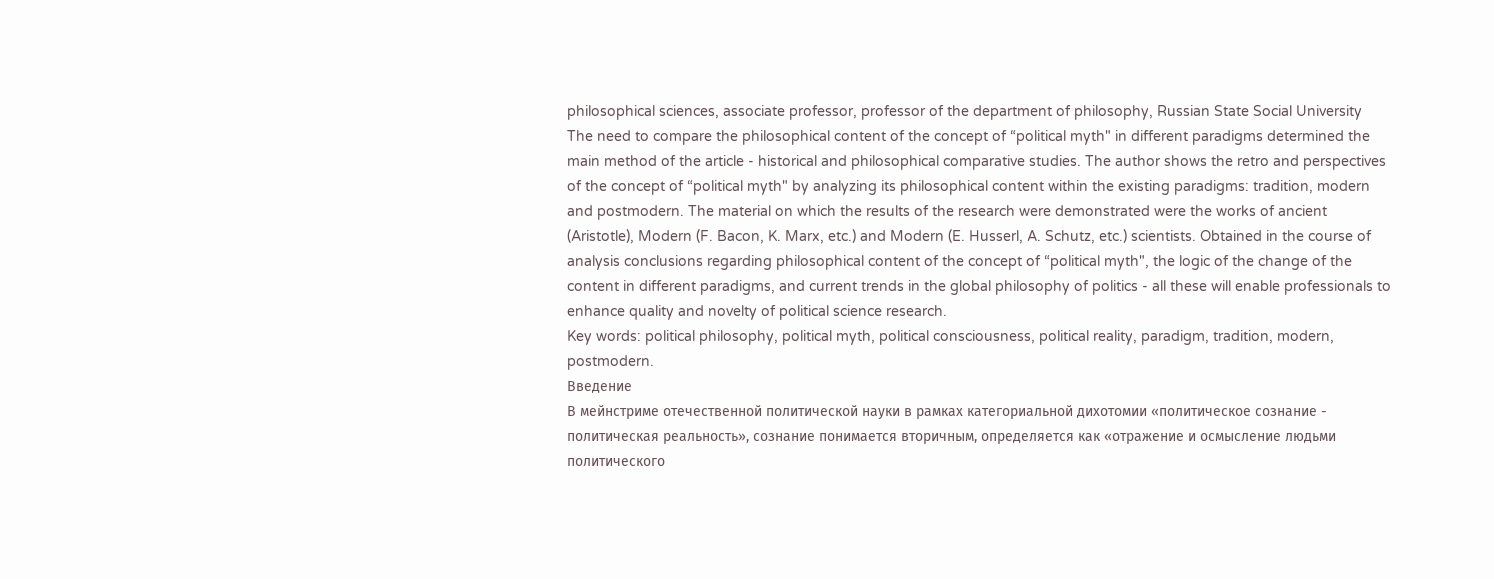philosophical sciences, associate professor, professor of the department of philosophy, Russian State Social University
The need to compare the philosophical content of the concept of “political myth" in different paradigms determined the main method of the article - historical and philosophical comparative studies. The author shows the retro and perspectives of the concept of “political myth" by analyzing its philosophical content within the existing paradigms: tradition, modern and postmodern. The material on which the results of the research were demonstrated were the works of ancient (Aristotle), Modern (F. Bacon, K. Marx, etc.) and Modern (E. Husserl, A. Schutz, etc.) scientists. Obtained in the course of analysis conclusions regarding philosophical content of the concept of “political myth", the logic of the change of the content in different paradigms, and current trends in the global philosophy of politics - all these will enable professionals to enhance quality and novelty of political science research.
Key words: political philosophy, political myth, political consciousness, political reality, paradigm, tradition, modern, postmodern.
Введение
В мейнстриме отечественной политической науки в рамках категориальной дихотомии «политическое сознание - политическая реальность», сознание понимается вторичным, определяется как «отражение и осмысление людьми политического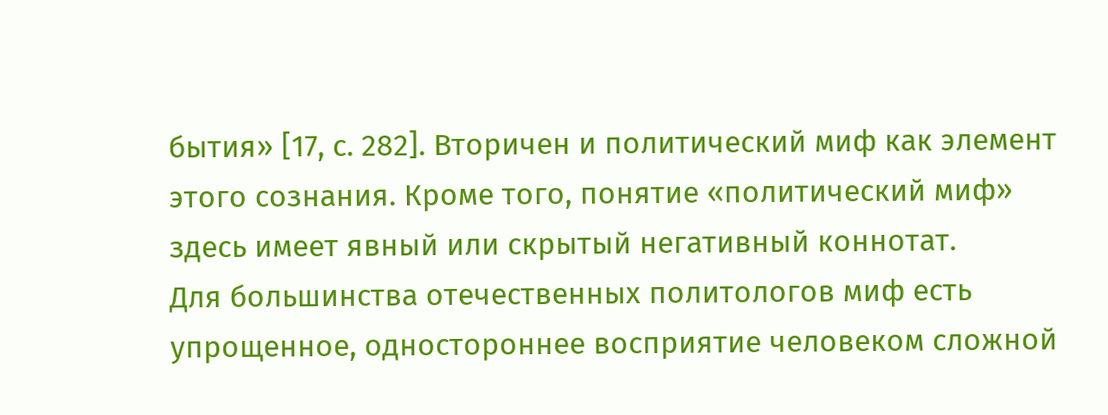бытия» [17, с. 282]. Вторичен и политический миф как элемент этого сознания. Кроме того, понятие «политический миф» здесь имеет явный или скрытый негативный коннотат.
Для большинства отечественных политологов миф есть упрощенное, одностороннее восприятие человеком сложной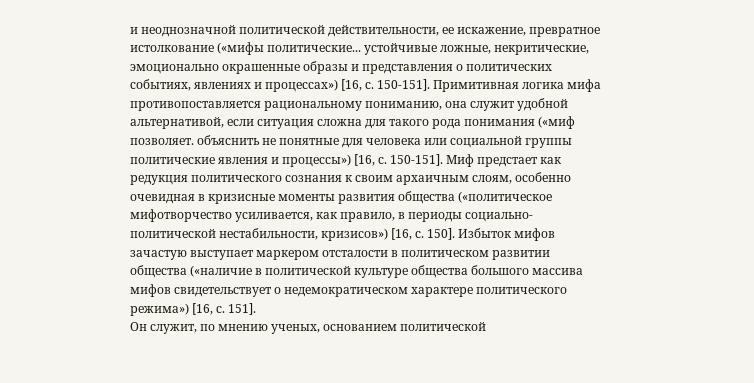и неоднозначной политической действительности, ее искажение, превратное истолкование («мифы политические... устойчивые ложные, некритические, эмоционально окрашенные образы и представления о политических событиях, явлениях и процессах») [16, с. 150-151]. Примитивная логика мифа противопоставляется рациональному пониманию, она служит удобной альтернативой, если ситуация сложна для такого рода понимания («миф позволяет. объяснить не понятные для человека или социальной группы политические явления и процессы») [16, с. 150-151]. Миф предстает как редукция политического сознания к своим архаичным слоям, особенно очевидная в кризисные моменты развития общества («политическое мифотворчество усиливается, как правило, в периоды социально-политической нестабильности, кризисов») [16, с. 150]. Избыток мифов зачастую выступает маркером отсталости в политическом развитии общества («наличие в политической культуре общества большого массива мифов свидетельствует о недемократическом характере политического режима») [16, с. 151].
Он служит, по мнению ученых, основанием политической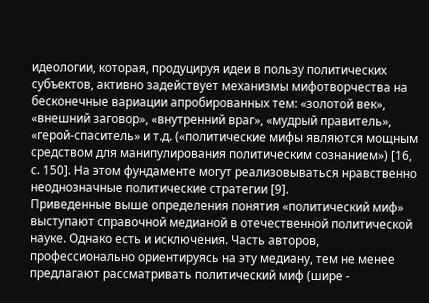идеологии, которая, продуцируя идеи в пользу политических субъектов, активно задействует механизмы мифотворчества на бесконечные вариации апробированных тем: «золотой век», «внешний заговор», «внутренний враг», «мудрый правитель», «герой-спаситель» и т.д. («политические мифы являются мощным средством для манипулирования политическим сознанием») [16, с. 150]. На этом фундаменте могут реализовываться нравственно неоднозначные политические стратегии [9].
Приведенные выше определения понятия «политический миф» выступают справочной медианой в отечественной политической науке. Однако есть и исключения. Часть авторов, профессионально ориентируясь на эту медиану, тем не менее предлагают рассматривать политический миф (шире -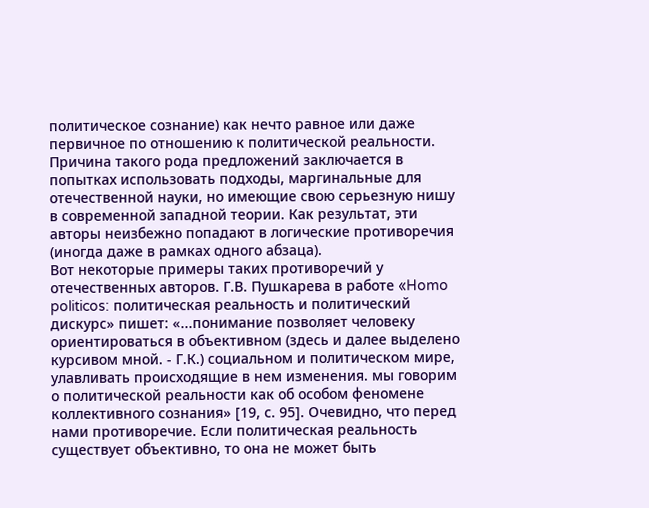политическое сознание) как нечто равное или даже первичное по отношению к политической реальности. Причина такого рода предложений заключается в попытках использовать подходы, маргинальные для отечественной науки, но имеющие свою серьезную нишу в современной западной теории. Как результат, эти авторы неизбежно попадают в логические противоречия (иногда даже в рамках одного абзаца).
Вот некоторые примеры таких противоречий у отечественных авторов. Г.В. Пушкарева в работе «Homo politicos: политическая реальность и политический дискурс» пишет: «...понимание позволяет человеку ориентироваться в объективном (здесь и далее выделено курсивом мной. - Г.К.) социальном и политическом мире, улавливать происходящие в нем изменения. мы говорим о политической реальности как об особом феномене коллективного сознания» [19, с. 95]. Очевидно, что перед нами противоречие. Если политическая реальность существует объективно, то она не может быть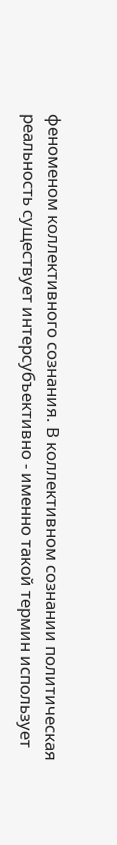феноменом коллективного сознания. В коллективном сознании политическая реальность существует интерсубъективно - именно такой термин использует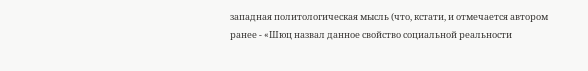западная политологическая мысль (что, кстати, и отмечается автором ранее - «Шюц назвал данное свойство социальной реальности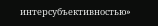интерсубъективностью»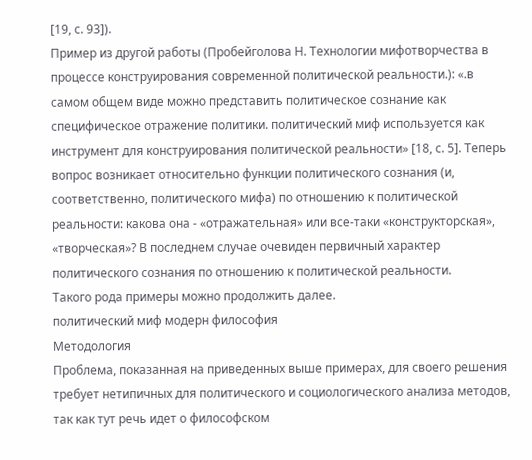[19, с. 93]).
Пример из другой работы (Пробейголова Н. Технологии мифотворчества в процессе конструирования современной политической реальности.): «.в самом общем виде можно представить политическое сознание как специфическое отражение политики. политический миф используется как инструмент для конструирования политической реальности» [18, с. 5]. Теперь вопрос возникает относительно функции политического сознания (и, соответственно, политического мифа) по отношению к политической реальности: какова она - «отражательная» или все-таки «конструкторская», «творческая»? В последнем случае очевиден первичный характер политического сознания по отношению к политической реальности.
Такого рода примеры можно продолжить далее.
политический миф модерн философия
Методология
Проблема, показанная на приведенных выше примерах, для своего решения требует нетипичных для политического и социологического анализа методов, так как тут речь идет о философском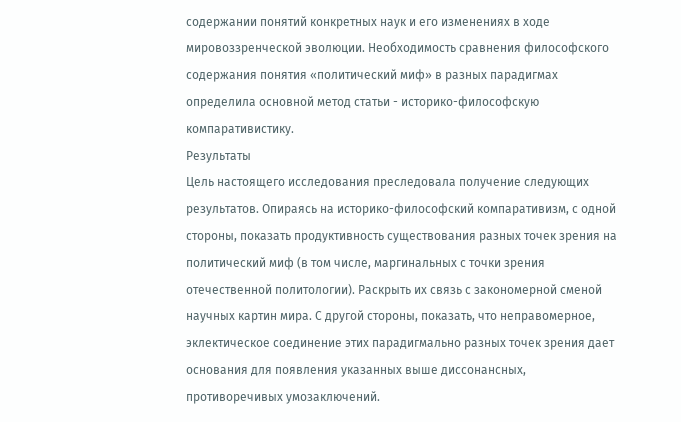содержании понятий конкретных наук и его изменениях в ходе мировоззренческой эволюции. Необходимость сравнения философского содержания понятия «политический миф» в разных парадигмах определила основной метод статьи - историко-философскую компаративистику.
Результаты
Цель настоящего исследования преследовала получение следующих результатов. Опираясь на историко-философский компаративизм, с одной стороны, показать продуктивность существования разных точек зрения на политический миф (в том числе, маргинальных с точки зрения отечественной политологии). Раскрыть их связь с закономерной сменой научных картин мира. С другой стороны, показать, что неправомерное, эклектическое соединение этих парадигмально разных точек зрения дает основания для появления указанных выше диссонансных, противоречивых умозаключений.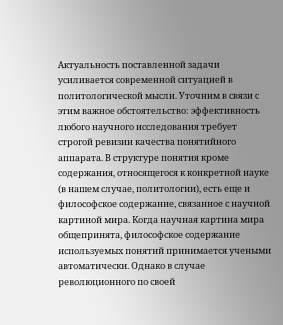Актуальность поставленной задачи усиливается современной ситуацией в политологической мысли. Уточним в связи с этим важное обстоятельство: эффективность любого научного исследования требует строгой ревизии качества понятийного аппарата. В структуре понятия кроме содержания, относящегося к конкретной науке (в нашем случае, политологии), есть еще и философское содержание, связанное с научной картиной мира. Когда научная картина мира общепринята, философское содержание используемых понятий принимается учеными автоматически. Однако в случае революционного по своей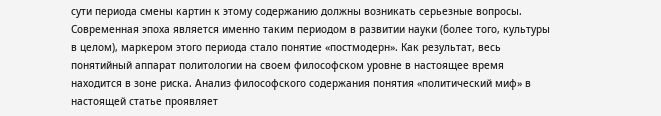сути периода смены картин к этому содержанию должны возникать серьезные вопросы. Современная эпоха является именно таким периодом в развитии науки (более того, культуры в целом), маркером этого периода стало понятие «постмодерн». Как результат, весь понятийный аппарат политологии на своем философском уровне в настоящее время находится в зоне риска. Анализ философского содержания понятия «политический миф» в настоящей статье проявляет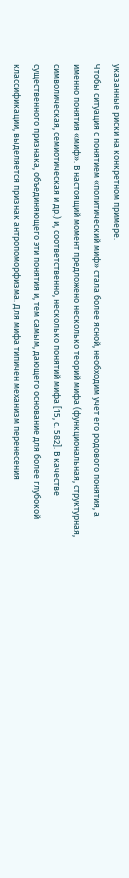указанные риски на конкретном примере.
Чтобы ситуация с понятием «политический миф» стала более ясной, необходим учет его родового понятия, а именно понятия «миф». В настоящий момент предложено несколько теорий мифа (функциональная, структурная, символическая, семиотическая и др.) и, соответственно, несколько понятий мифа [15, с. 582]. В качестве существенного признака, объединяющего эти понятия и, тем самым, дающего основание для более глубокой классификации, выделяется признак антропоморфизма. Для мифа типичен механизм перенесения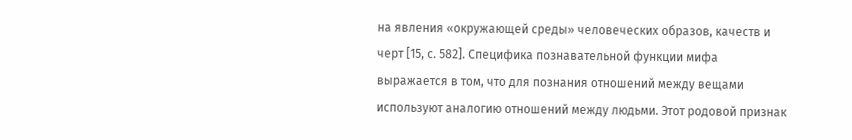на явления «окружающей среды» человеческих образов, качеств и черт [15, с. 582]. Специфика познавательной функции мифа выражается в том, что для познания отношений между вещами используют аналогию отношений между людьми. Этот родовой признак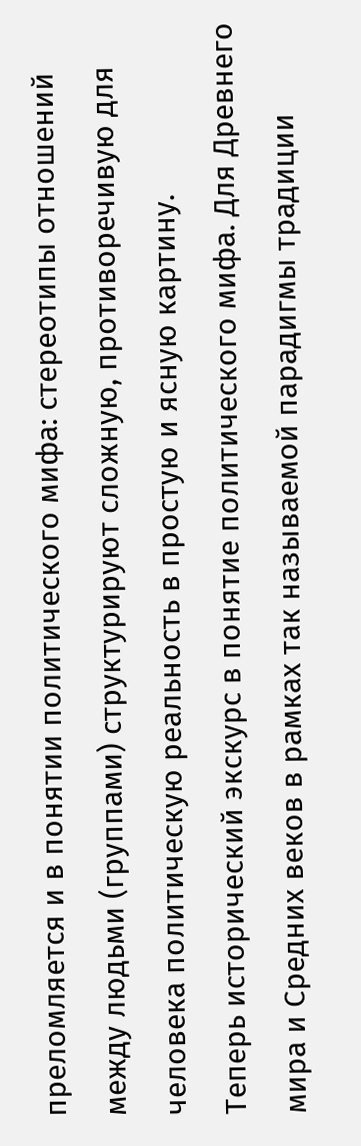преломляется и в понятии политического мифа: стереотипы отношений между людьми (группами) структурируют сложную, противоречивую для человека политическую реальность в простую и ясную картину.
Теперь исторический экскурс в понятие политического мифа. Для Древнего мира и Средних веков в рамках так называемой парадигмы традиции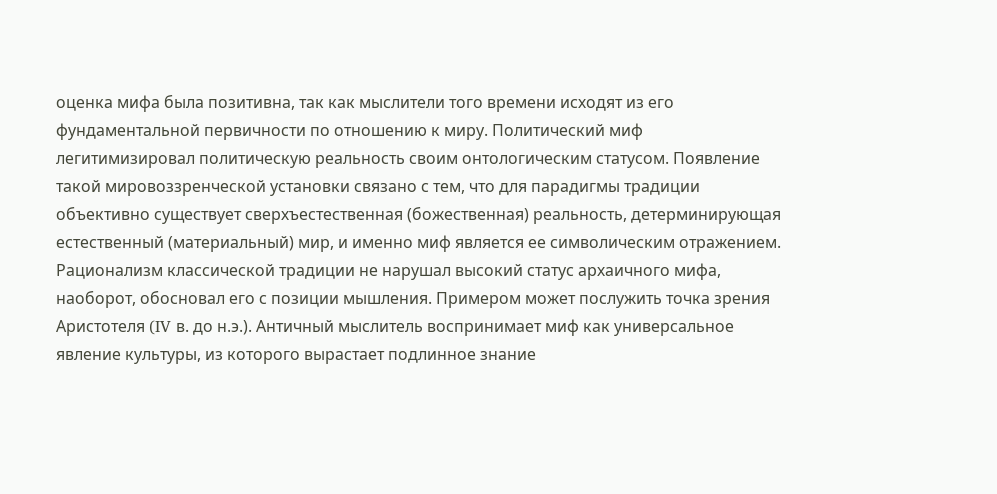оценка мифа была позитивна, так как мыслители того времени исходят из его фундаментальной первичности по отношению к миру. Политический миф легитимизировал политическую реальность своим онтологическим статусом. Появление такой мировоззренческой установки связано с тем, что для парадигмы традиции объективно существует сверхъестественная (божественная) реальность, детерминирующая естественный (материальный) мир, и именно миф является ее символическим отражением.
Рационализм классической традиции не нарушал высокий статус архаичного мифа, наоборот, обосновал его с позиции мышления. Примером может послужить точка зрения Аристотеля (IV в. до н.э.). Античный мыслитель воспринимает миф как универсальное явление культуры, из которого вырастает подлинное знание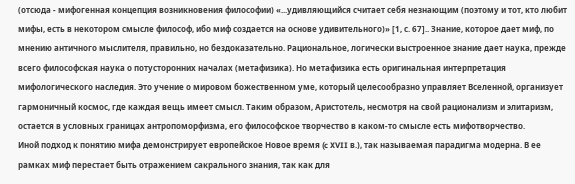(отсюда - мифогенная концепция возникновения философии) «...удивляющийся считает себя незнающим (поэтому и тот, кто любит мифы, есть в некотором смысле философ, ибо миф создается на основе удивительного)» [1, с. 67].. Знание, которое дает миф, по мнению античного мыслителя, правильно, но бездоказательно. Рациональное, логически выстроенное знание дает наука, прежде всего философская наука о потусторонних началах (метафизика). Но метафизика есть оригинальная интерпретация мифологического наследия. Это учение о мировом божественном уме, который целесообразно управляет Вселенной, организует гармоничный космос, где каждая вещь имеет смысл. Таким образом, Аристотель, несмотря на свой рационализм и элитаризм, остается в условных границах антропоморфизма, его философское творчество в каком-то смысле есть мифотворчество.
Иной подход к понятию мифа демонстрирует европейское Новое время (c XVII в.), так называемая парадигма модерна. В ее рамках миф перестает быть отражением сакрального знания, так как для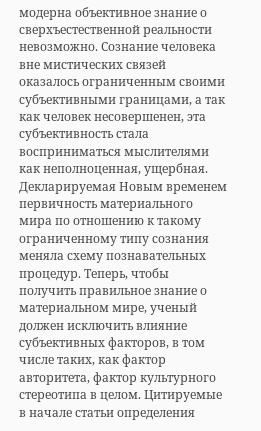модерна объективное знание о сверхъестественной реальности невозможно. Сознание человека вне мистических связей оказалось ограниченным своими субъективными границами, а так как человек несовершенен, эта субъективность стала восприниматься мыслителями как неполноценная, ущербная. Декларируемая Новым временем первичность материального мира по отношению к такому ограниченному типу сознания меняла схему познавательных процедур. Теперь, чтобы получить правильное знание о материальном мире, ученый должен исключить влияние субъективных факторов, в том числе таких, как фактор авторитета, фактор культурного стереотипа в целом. Цитируемые в начале статьи определения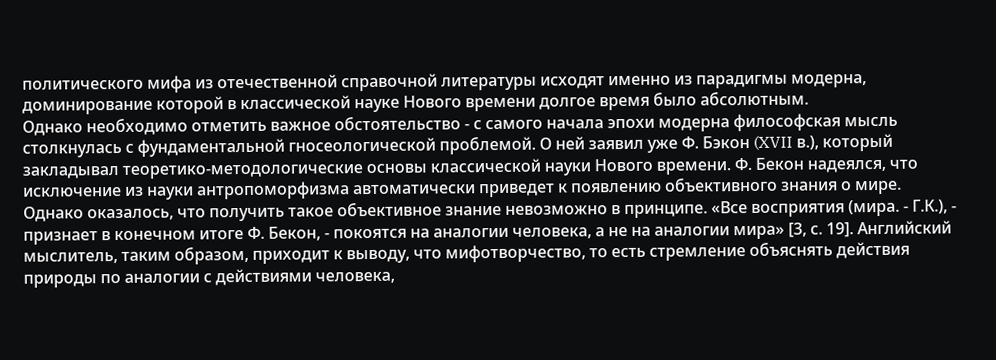политического мифа из отечественной справочной литературы исходят именно из парадигмы модерна, доминирование которой в классической науке Нового времени долгое время было абсолютным.
Однако необходимо отметить важное обстоятельство - с самого начала эпохи модерна философская мысль столкнулась с фундаментальной гносеологической проблемой. О ней заявил уже Ф. Бэкон (XVII в.), который закладывал теоретико-методологические основы классической науки Нового времени. Ф. Бекон надеялся, что исключение из науки антропоморфизма автоматически приведет к появлению объективного знания о мире. Однако оказалось, что получить такое объективное знание невозможно в принципе. «Все восприятия (мира. - Г.К.), - признает в конечном итоге Ф. Бекон, - покоятся на аналогии человека, а не на аналогии мира» [3, с. 19]. Английский мыслитель, таким образом, приходит к выводу, что мифотворчество, то есть стремление объяснять действия природы по аналогии с действиями человека,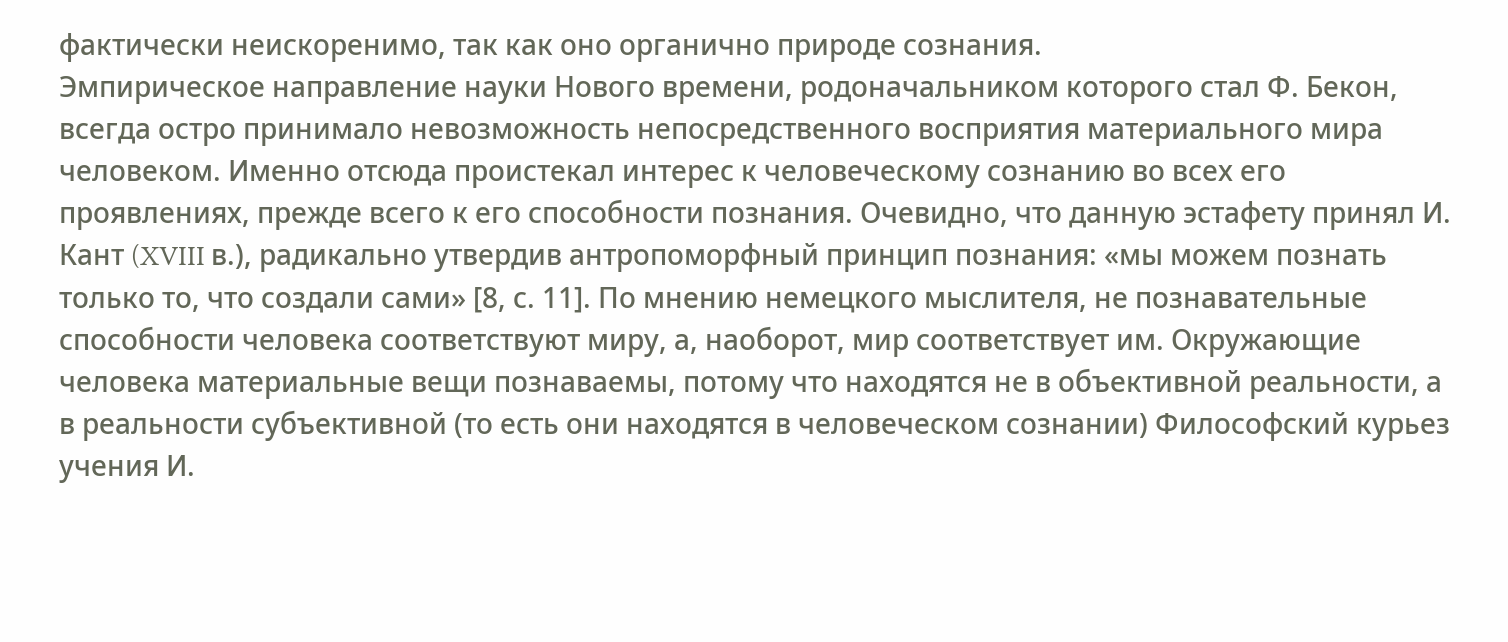фактически неискоренимо, так как оно органично природе сознания.
Эмпирическое направление науки Нового времени, родоначальником которого стал Ф. Бекон, всегда остро принимало невозможность непосредственного восприятия материального мира человеком. Именно отсюда проистекал интерес к человеческому сознанию во всех его проявлениях, прежде всего к его способности познания. Очевидно, что данную эстафету принял И. Кант (XVIII в.), радикально утвердив антропоморфный принцип познания: «мы можем познать только то, что создали сами» [8, с. 11]. По мнению немецкого мыслителя, не познавательные способности человека соответствуют миру, а, наоборот, мир соответствует им. Окружающие человека материальные вещи познаваемы, потому что находятся не в объективной реальности, а в реальности субъективной (то есть они находятся в человеческом сознании) Философский курьез учения И.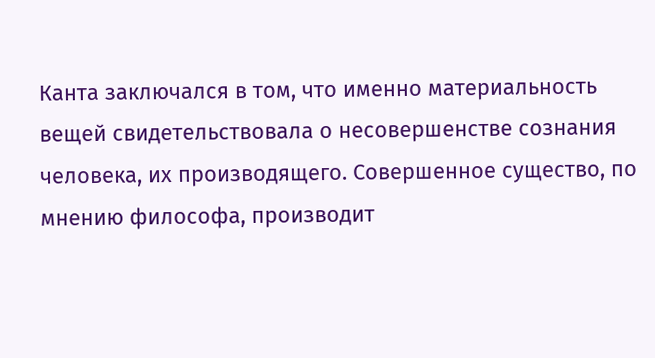Канта заключался в том, что именно материальность вещей свидетельствовала о несовершенстве сознания человека, их производящего. Совершенное существо, по мнению философа, производит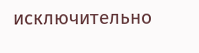исключительно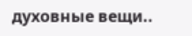духовные вещи..